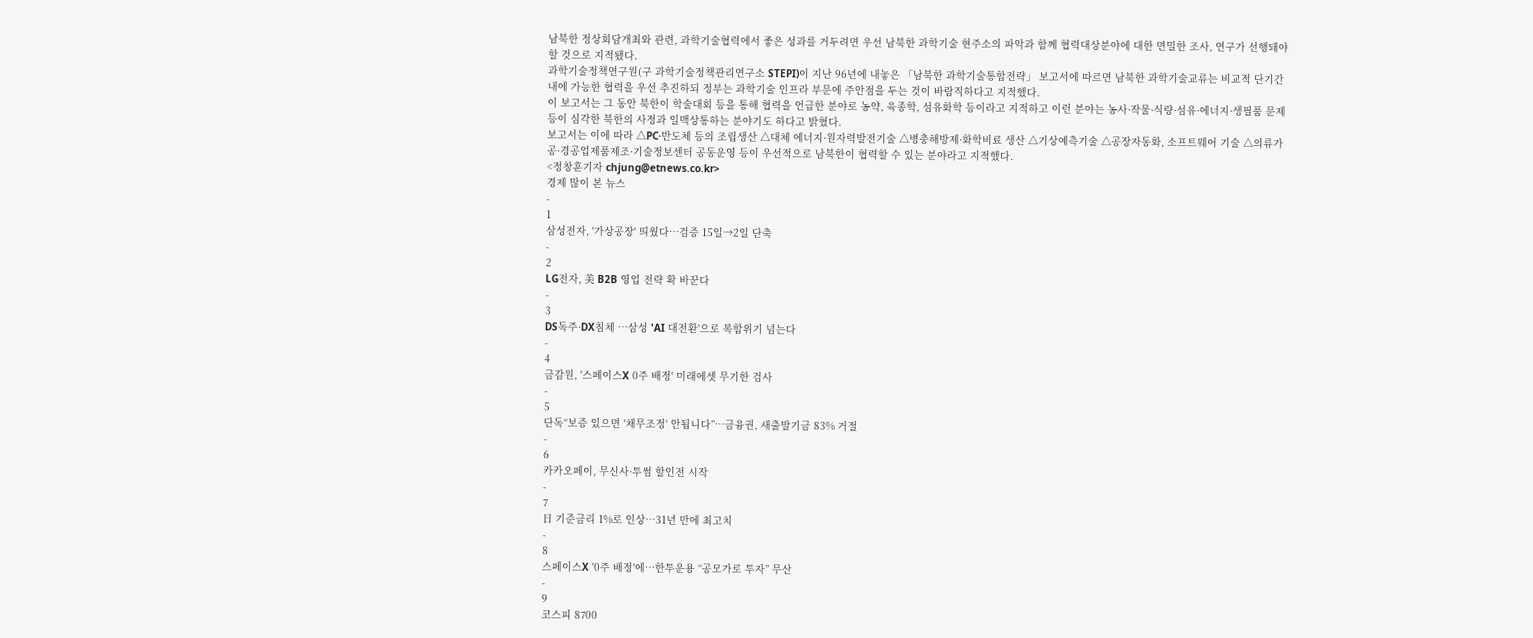남북한 정상회담개최와 관련, 과학기술협력에서 좋은 성과를 거두려면 우선 남북한 과학기술 현주소의 파악과 함께 협력대상분야에 대한 면밀한 조사, 연구가 선행돼야 할 것으로 지적됐다.
과학기술정책연구원(구 과학기술정책관리연구소 STEPI)이 지난 96년에 내놓은 「남북한 과학기술통합전략」 보고서에 따르면 남북한 과학기술교류는 비교적 단기간 내에 가능한 협력을 우선 추진하되 정부는 과학기술 인프라 부문에 주안점을 두는 것이 바람직하다고 지적했다.
이 보고서는 그 동안 북한이 학술대회 등을 통해 협력을 언급한 분야로 농약, 육종학, 섬유화학 등이라고 지적하고 이런 분야는 농사·작물·식량·섬유·에너지·생필품 문제 등이 심각한 북한의 사정과 일맥상통하는 분야기도 하다고 밝혔다.
보고서는 이에 따라 △PC·반도체 등의 조립생산 △대체 에너지·원자력발전기술 △병충해방제·화학비료 생산 △기상예측기술 △공장자동화, 소프트웨어 기술 △의류가공·경공업제품제조·기술정보센터 공동운영 등이 우선적으로 남북한이 협력할 수 있는 분야라고 지적했다.
<정창훈기자 chjung@etnews.co.kr>
경제 많이 본 뉴스
-
1
삼성전자, '가상공장' 띄웠다…검증 15일→2일 단축
-
2
LG전자, 美 B2B 영업 전략 확 바꾼다
-
3
DS독주·DX침체 …삼성 'AI 대전환'으로 복합위기 넘는다
-
4
금감원, '스페이스X 0주 배정' 미래에셋 무기한 검사
-
5
단독“보증 있으면 '채무조정' 안됩니다”…금융권, 새출발기금 83% 거절
-
6
카카오페이, 무신사·투썸 할인전 시작
-
7
日 기준금리 1%로 인상…31년 만에 최고치
-
8
스페이스X '0주 배정'에…한투운용 “공모가로 투자” 무산
-
9
코스피 8700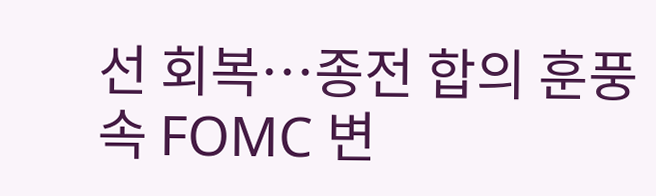선 회복…종전 합의 훈풍 속 FOMC 변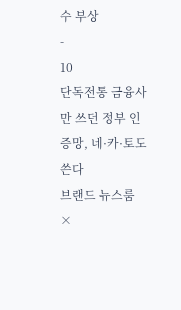수 부상
-
10
단독전통 금융사만 쓰던 정부 인증망, 네·카·토도 쓴다
브랜드 뉴스룸
×